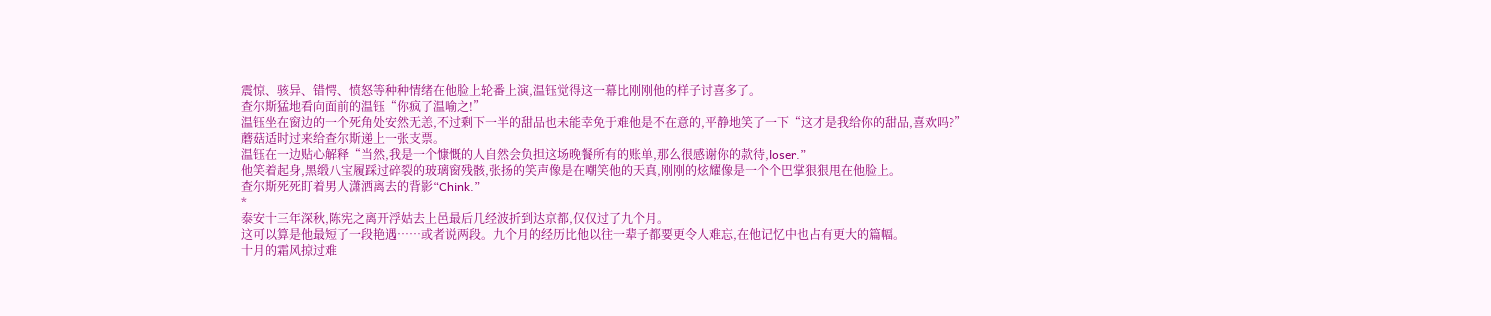震惊、骇异、错愕、愤怒等种种情绪在他脸上轮番上演,温钰觉得这一幕比刚刚他的样子讨喜多了。
查尔斯猛地看向面前的温钰“你疯了温喻之!”
温钰坐在窗边的一个死角处安然无恙,不过剩下一半的甜品也未能幸免于难他是不在意的,平静地笑了一下“这才是我给你的甜品,喜欢吗?”
蘑菇适时过来给查尔斯递上一张支票。
温钰在一边贴心解释“当然,我是一个慷慨的人自然会负担这场晚餐所有的账单,那么很感谢你的款待,loser.”
他笑着起身,黑缎八宝履踩过碎裂的玻璃窗残骸,张扬的笑声像是在嘲笑他的天真,刚刚的炫耀像是一个个巴掌狠狠甩在他脸上。
查尔斯死死盯着男人潇洒离去的背影“Chink.”
*
泰安十三年深秋,陈宪之离开浮姑去上邑最后几经波折到达京都,仅仅过了九个月。
这可以算是他最短了一段艳遇……或者说两段。九个月的经历比他以往一辈子都要更令人难忘,在他记忆中也占有更大的篇幅。
十月的霜风掠过难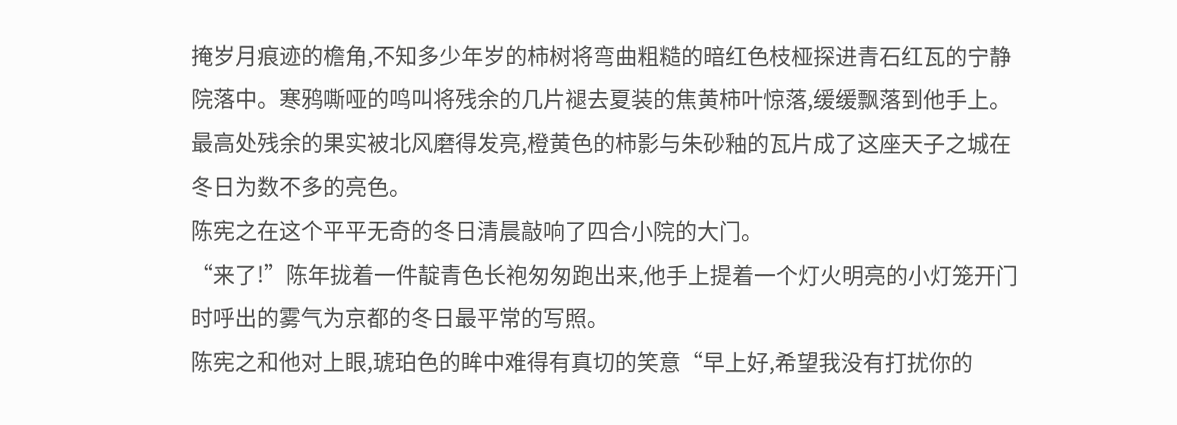掩岁月痕迹的檐角,不知多少年岁的柿树将弯曲粗糙的暗红色枝桠探进青石红瓦的宁静院落中。寒鸦嘶哑的鸣叫将残余的几片褪去夏装的焦黄柿叶惊落,缓缓飘落到他手上。
最高处残余的果实被北风磨得发亮,橙黄色的柿影与朱砂釉的瓦片成了这座天子之城在冬日为数不多的亮色。
陈宪之在这个平平无奇的冬日清晨敲响了四合小院的大门。
“来了!”陈年拢着一件靛青色长袍匆匆跑出来,他手上提着一个灯火明亮的小灯笼开门时呼出的雾气为京都的冬日最平常的写照。
陈宪之和他对上眼,琥珀色的眸中难得有真切的笑意“早上好,希望我没有打扰你的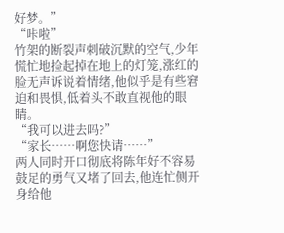好梦。”
“咔啦”
竹架的断裂声刺破沉默的空气,少年慌忙地捡起掉在地上的灯笼,涨红的脸无声诉说着情绪,他似乎是有些窘迫和畏惧,低着头不敢直视他的眼睛。
“我可以进去吗?”
“家长……啊您快请……”
两人同时开口彻底将陈年好不容易鼓足的勇气又堵了回去,他连忙侧开身给他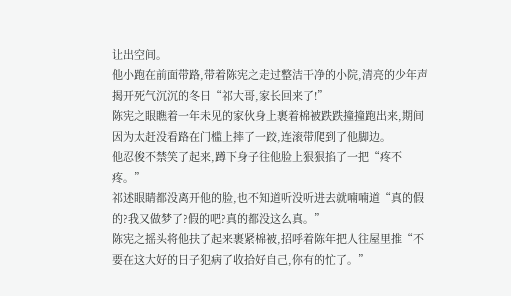让出空间。
他小跑在前面带路,带着陈宪之走过整洁干净的小院,清亮的少年声揭开死气沉沉的冬日“祁大哥,家长回来了!”
陈宪之眼瞧着一年未见的家伙身上裹着棉被跌跌撞撞跑出来,期间因为太赶没看路在门槛上摔了一跤,连滚带爬到了他脚边。
他忍俊不禁笑了起来,蹲下身子往他脸上狠狠掐了一把“疼不疼。”
祁述眼睛都没离开他的脸,也不知道听没听进去就喃喃道“真的假的?我又做梦了?假的吧?真的都没这么真。”
陈宪之摇头将他扶了起来裹紧棉被,招呼着陈年把人往屋里推“不要在这大好的日子犯病了收拾好自己,你有的忙了。”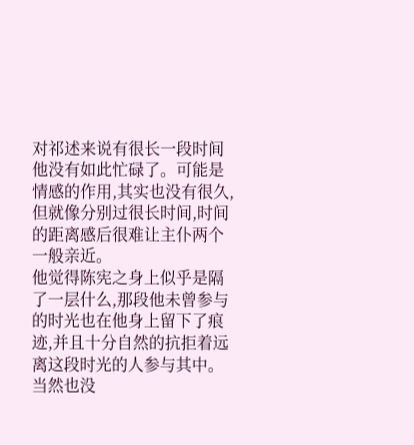对祁述来说有很长一段时间他没有如此忙碌了。可能是情感的作用,其实也没有很久,但就像分别过很长时间,时间的距离感后很难让主仆两个一般亲近。
他觉得陈宪之身上似乎是隔了一层什么,那段他未曾参与的时光也在他身上留下了痕迹,并且十分自然的抗拒着远离这段时光的人参与其中。
当然也没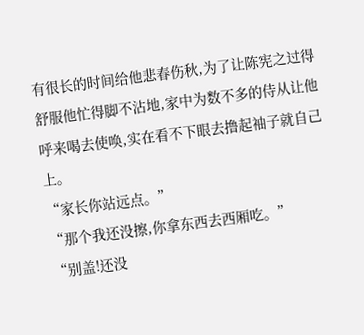有很长的时间给他悲春伤秋,为了让陈宪之过得舒服他忙得脚不沾地,家中为数不多的侍从让他呼来喝去使唤,实在看不下眼去撸起袖子就自己上。
“家长你站远点。”
“那个我还没擦,你拿东西去西厢吃。”
“别盖!还没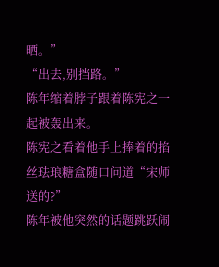晒。”
“出去,别挡路。”
陈年缩着脖子跟着陈宪之一起被轰出来。
陈宪之看着他手上捧着的掐丝珐琅糖盒随口问道“宋师送的?”
陈年被他突然的话题跳跃闹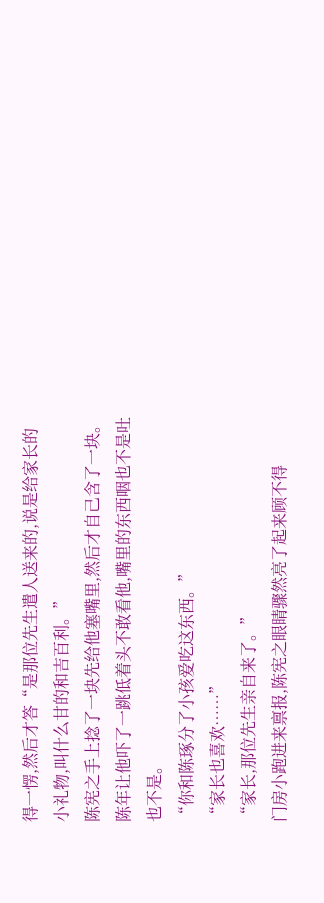得一愣,然后才答“是那位先生遣人送来的,说是给家长的小礼物,叫什么甘的和吉百利。”
陈宪之手上捻了一块先给他塞嘴里,然后才自己含了一块。陈年让他吓了一跳低着头不敢看他,嘴里的东西咽也不是吐也不是。
“你和陈琢分了小孩爱吃这东西。”
“家长也喜欢……”
“家长,那位先生亲自来了。”
门房小跑进来禀报,陈宪之眼睛骤然亮了起来顾不得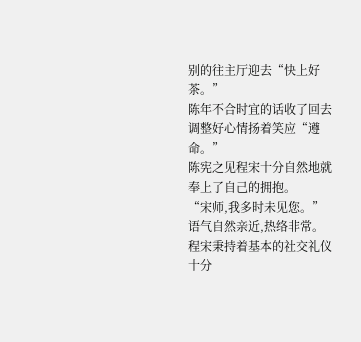别的往主厅迎去“快上好茶。”
陈年不合时宜的话收了回去调整好心情扬着笑应“遵命。”
陈宪之见程宋十分自然地就奉上了自己的拥抱。
“宋师,我多时未见您。”
语气自然亲近,热络非常。
程宋秉持着基本的社交礼仪十分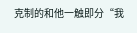克制的和他一触即分“我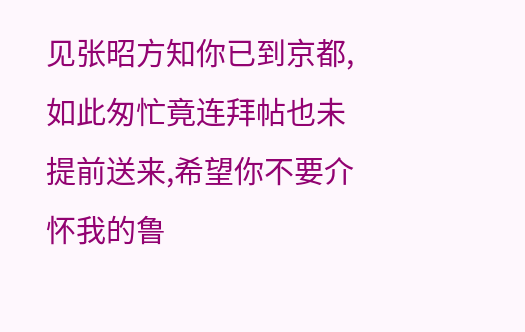见张昭方知你已到京都,如此匆忙竟连拜帖也未提前送来,希望你不要介怀我的鲁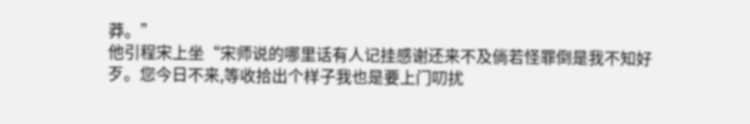莽。”
他引程宋上坐“宋师说的哪里话有人记挂感谢还来不及倘若怪罪倒是我不知好歹。您今日不来,等收拾出个样子我也是要上门叨扰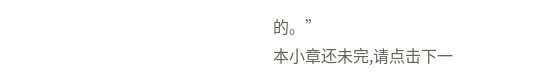的。”
本小章还未完,请点击下一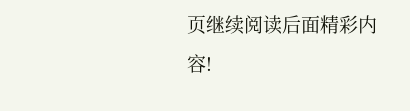页继续阅读后面精彩内容!